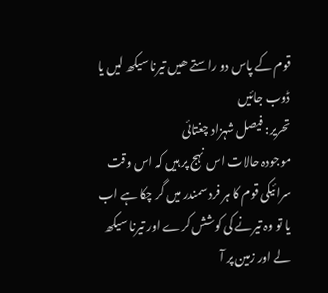قوم کے پاس دو راستے ھیں تیرنا سیکھ لیں یا ڈوب جائیں
تحریر: فیصل شہزاد چغتائی
موجودہ حالات اس نہج پر ہیں کہ اس وقت سرائیکی قوم کا ہر فرد سمندر میں گر چکا ہے اب یا تو وہ تیرنے کی کوشش کرے اور تیرنا سیکھ لے اور زمین پر آ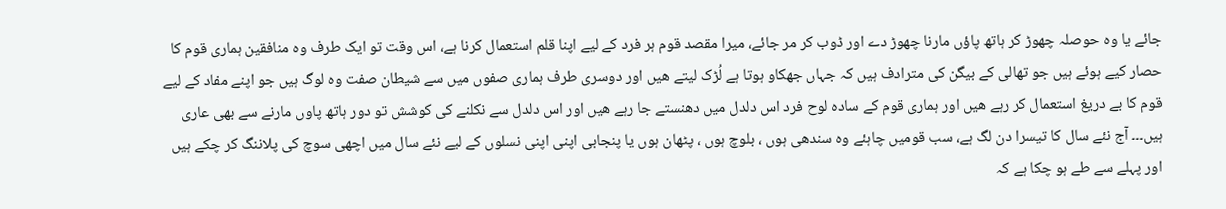جائے یا وہ حوصلہ چھوڑ کر ہاتھ پاؤں مارنا چھوڑ دے اور ڈوب کر مر جائے، میرا مقصد قوم ہر فرد کے لیے اپنا قلم استعمال کرنا ہے، اس وقت تو ایک طرف وہ منافقین ہماری قوم کا حصار کیے ہوئے ہیں جو تھالی کے بیگن کی مترادف ہیں کہ جہاں جھکاو ہوتا ہے لُڑک لیتے ھیں اور دوسری طرف ہماری صفوں میں سے شیطان صفت وہ لوگ ہیں جو اپنے مفاد کے لیے قوم کا بے دریغ استعمال کر رہے ھیں اور ہماری قوم کے سادہ لوح فرد اس دلدل میں دھنستے جا رہے ھیں اور اس دلدل سے نکلنے کی کوشش تو دور ہاتھ پاوں مارنے سے بھی عاری ہیں۔۔۔ آج نئے سال کا تیسرا دن لگ ہے، سب قومیں چاہئے وہ سندھی ہوں ، بلوچ ہوں ، پٹھان ہوں یا پنجابی اپنی اپنی نسلوں کے لیے نئے سال میں اچھی سوچ کی پلاننگ کر چکے ہیں اور پہلے سے طے ہو چکا ہے کہ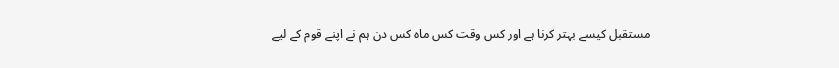مستقبل کیسے بہتر کرنا ہے اور کس وقت کس ماہ کس دن ہم نے اپنے قوم کے لیے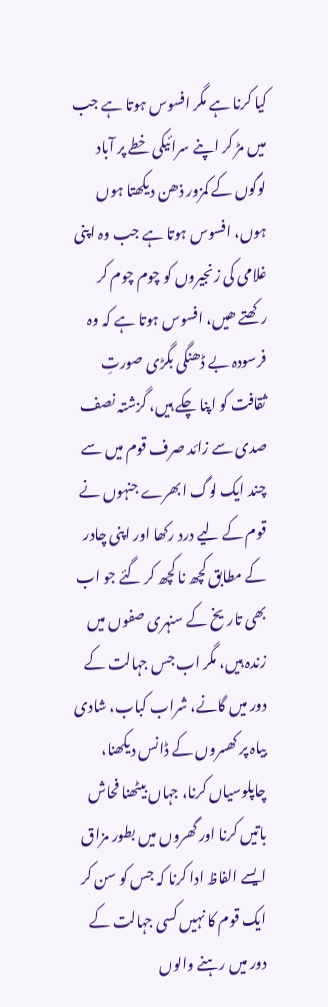کیا کرنا ہے مگر افسوس ہوتا ہے جب میں مڑ کر اپنے سرائیکی خطے پر آباد لوگوں کے کمزور ذھن دیکھتا ہوں ہوں، افسوس ہوتا ہے جب وہ اپنی غلامی کی زنجیروں کو چوم چوم کر رکھتے ھیں، افسوس ہوتا ہے کہ وہ فرسودہ بے ڈھنگی بگڑی صورتِ ثقافت کو اپنا چکے ہیں، گزشتہ نصف صدی سے زائد صرف قوم میں سے چند ایک لوگ ابھرے جنہوں نے قوم کے لیے درد رکھا اور اپنی چادر کے مطابق کچھ نا کچھ کر گئے جو اب بھی تاریخ کے سنہری صفوں میں زندہ ہیں، مگر اب جس جہالت کے دور میں گانے، شراب کباب، شادی بیاہ پر کھسروں کے ڈانس دیکھنا، چاپلوسیاں کرنا، جہاں بیٹھنا فحاش باتیں کرنا اور گھروں میں بطور مزاق ایسے الفاظ ادا کرنا کہ جس کو سن کر ایک قوم کا نہیں کسی جہالت کے دور میں رہنے والوں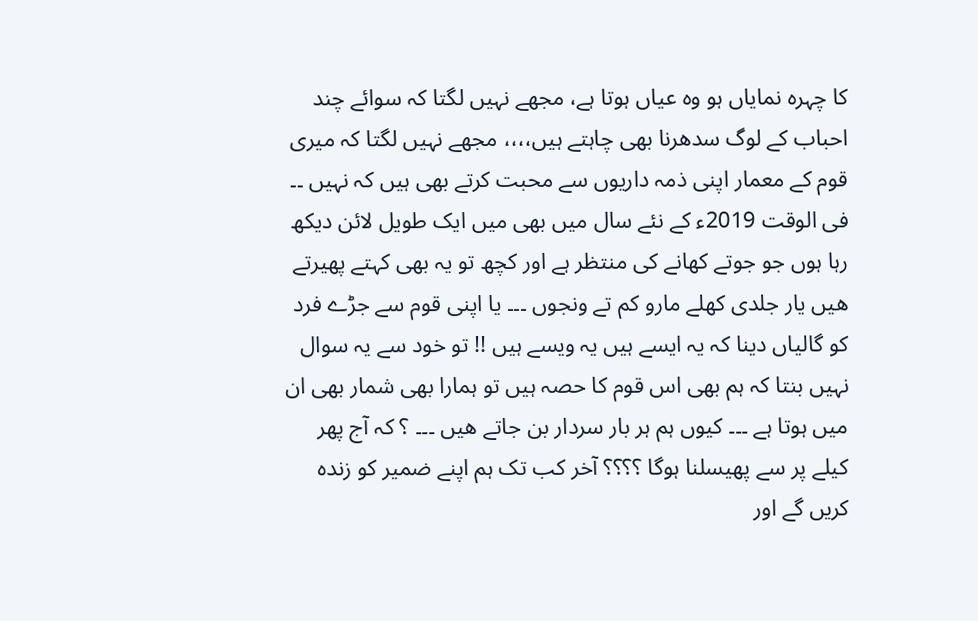کا چہرہ نمایاں ہو وہ عیاں ہوتا ہے، مجھے نہیں لگتا کہ سوائے چند احباب کے لوگ سدھرنا بھی چاہتے ہیں،،،، مجھے نہیں لگتا کہ میری قوم کے معمار اپنی ذمہ داریوں سے محبت کرتے بھی ہیں کہ نہیں ۔۔ فی الوقت 2019ء کے نئے سال میں بھی میں ایک طویل لائن دیکھ رہا ہوں جو جوتے کھانے کی منتظر ہے اور کچھ تو یہ بھی کہتے پھیرتے ھیں یار جلدی کھلے مارو کم تے ونجوں ۔۔۔ یا اپنی قوم سے جڑے فرد کو گالیاں دینا کہ یہ ایسے ہیں یہ ویسے ہیں !! تو خود سے یہ سوال نہیں بنتا کہ ہم بھی اس قوم کا حصہ ہیں تو ہمارا بھی شمار بھی ان میں ہوتا ہے ۔۔۔ کیوں ہم ہر بار سردار بن جاتے ھیں ۔۔۔ ؟ کہ آج پھر کیلے پر سے پھیسلنا ہوگا ؟؟؟؟ آخر کب تک ہم اپنے ضمیر کو زندہ کریں گے اور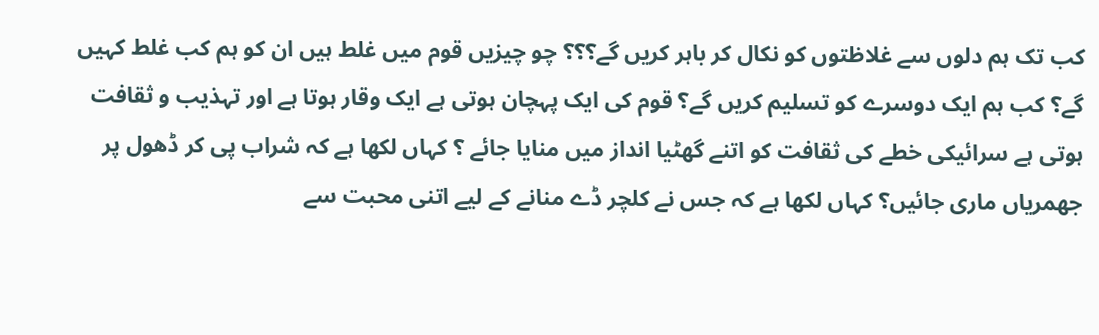کب تک ہم دلوں سے غلاظتوں کو نکال کر باہر کریں گے؟؟؟ چو چیزیں قوم میں غلط ہیں ان کو ہم کب غلط کہیں گے؟ کب ہم ایک دوسرے کو تسلیم کریں گے؟ قوم کی ایک پہچان ہوتی ہے ایک وقار ہوتا ہے اور تہذیب و ثقافت ہوتی ہے سرائیکی خطے کی ثقافت کو اتنے گھٹیا انداز میں منایا جائے ؟ کہاں لکھا ہے کہ شراب پی کر ڈھول پر جھمریاں ماری جائیں؟ کہاں لکھا ہے کہ جس نے کلچر ڈے منانے کے لیے اتنی محبت سے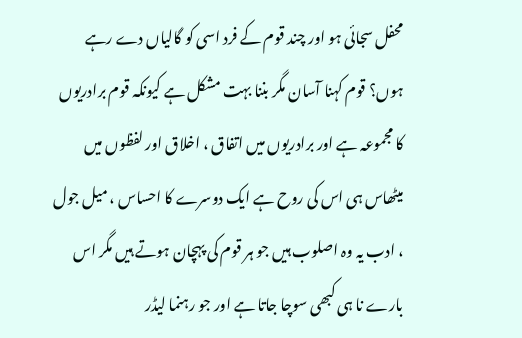محفل سجائی ہو اور چند قوم کے فرد اسی کو گالیاں دے رہے ہوں؟ قوم کہنا آسان مگر بننا بہت مشکل ہے کیونکہ قوم برادریوں کا مجموعہ ہے اور برادریوں میں اتفاق ، اخلاق اور لفظوں میں میٹھاس ہی اس کی روح ہے ایک دوسرے کا احساس ، میل جول ، ادب یہ وہ اصلوب ہیں جو ہر قوم کی پہچان ہوتے ہیں مگر اس بارے نا ہی کبھی سوچا جاتا ہے اور جو رہنما لیڈر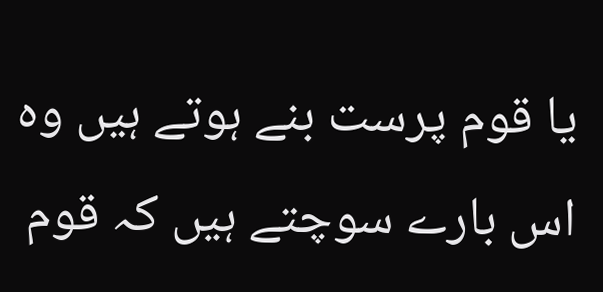یا قوم پرست بنے ہوتے ہیں وہ اس بارے سوچتے ہیں کہ قوم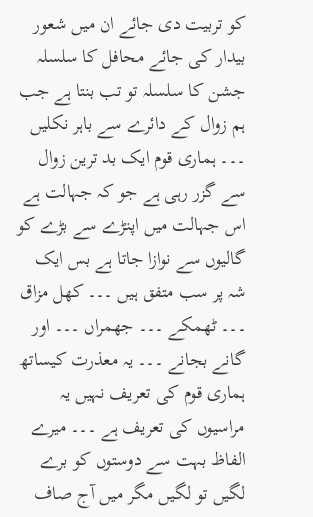کو تربیت دی جائے ان میں شعور بیدار کی جائے محافل کا سلسلہ جشن کا سلسلہ تو تب بنتا ہے جب ہم زوال کے دائرے سے باہر نکلیں ۔۔۔ ہماری قوم ایک بد ترین زوال سے گزر رہی ہے جو کہ جہالت ہے اس جہالت میں اپنڑے سے بڑے کو گالیوں سے نوازا جاتا ہے بس ایک شہ پر سب متفق ہیں ۔۔۔ کھل مزاق ۔۔۔ ٹھمکے ۔۔۔ جھمراں ۔۔۔ اور گانے بجانے ۔۔۔ یہ معذرت کیساتھ ہماری قوم کی تعریف نہیں یہ مراسیوں کی تعریف ہے ۔۔۔ میرے الفاظ بہت سے دوستوں کو برے لگیں تو لگیں مگر میں آج صاف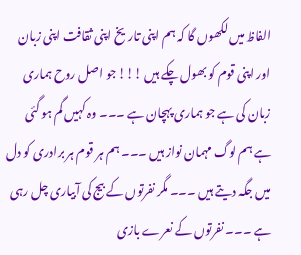الفاظ میں لکھوں گا کہ ہم اپنی تاریخ اپنی ثقافت اپنی زبان اور اپنی قوم کو بھول چکے ہیں !!! جو اصل روح ہماری زبان کی ہے جو ہماری پہچان ہے ۔۔۔ وہ کہیں گم ہو گئی ہے ہم لوگ مہمان نواز ہیں ۔۔۔ ہم ہر قوم ہر برادری کو دل میں جگہ دیتے ہیں ۔۔۔ مگر نفرتوں کے بیج کی آبیاری چل رہی ہے ۔۔۔ نفرتوں کے نعرے بازی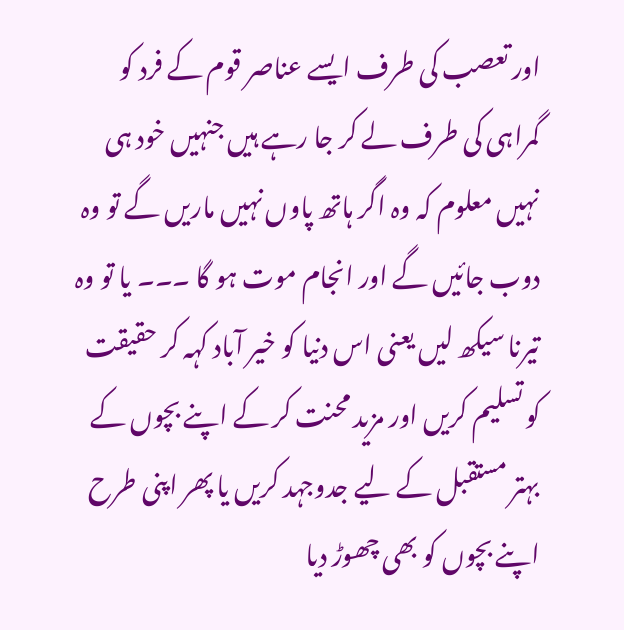اور تعصب کی طرف ایسے عناصر قوم کے فرد کو گمراہی کی طرف لے کر جا رہے ہیں جنہیں خود ہی نہیں معلوم کہ وہ اگر ہاتھ پاوں نہیں ماریں گے تو وہ دوب جائیں گے اور انجام موت ہو گا ۔۔۔ یا تو وہ تیرنا سیکھ لیں یعنی اس دنیا کو خیر آباد کہہ کر حقیقت کو تسلیم کریں اور مزید محنت کر کے اپنے بچوں کے بہتر مستقبل کے لیے جدوجہد کریں یا پھر اپنی طرح اپنے بچوں کو بھی چھوڑ دیا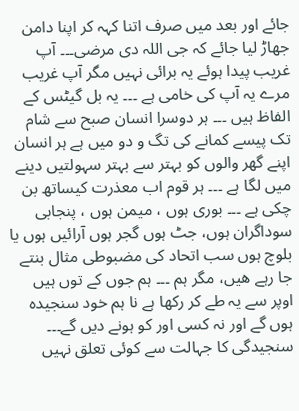جائے اور بعد میں صرف اتنا کہہ کر اپنا دامن جھاڑ لیا جائے کہ جی اللہ دی مرضی۔۔۔ آپ غریب پیدا ہوئے یہ برائی نہیں مگر آپ غریب مرے یہ آپ کی خامی ہے ۔۔۔ یہ بل گیٹس کے الفاظ ہیں ۔۔۔ ہر دوسرا انسان صبح سے شام تک پیسے کمانے کی تگ و دو میں ہے ہر انسان اپنے گھر والوں کو بہتر سے بہتر سہولتیں دینے میں لگا ہے ۔۔۔ ہر قوم اب معذرت کیساتھ بن چکی ہے ۔۔۔ بوری ہوں ، میمن ہوں ، پنجابی سوداگران ہوں، جٹ ہوں گجر ہوں آرائیں ہوں یا بلوچ ہوں سب اتحاد کی مضبوطی مثال بنتے جا رہے ھیں، مگر ہم ۔۔۔ ہم جوں کے توں ہیں اوپر سے یہ طے کر رکھا ہے نا ہم خود سنجیدہ ہوں گے اور نہ کسی اور کو ہونے دیں گے۔۔۔ سنجیدگی کا جہالت سے کوئی تعلق نہیں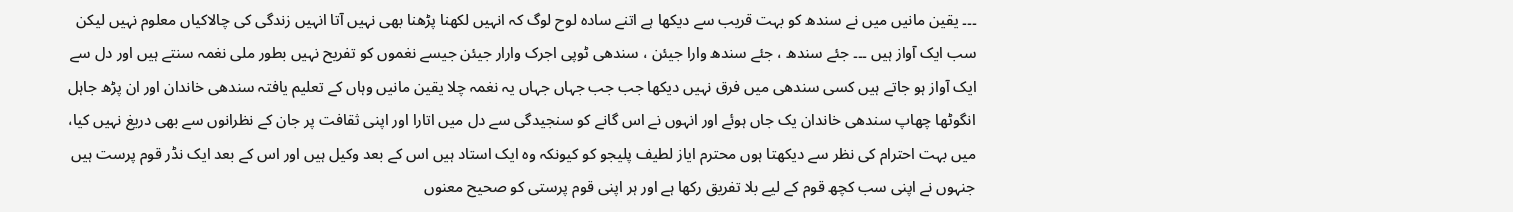۔۔۔ یقین مانیں میں نے سندھ کو بہت قریب سے دیکھا ہے اتنے سادہ لوح لوگ کہ انہیں لکھنا پڑھنا بھی نہیں آتا انہیں زندگی کی چالاکیاں معلوم نہیں لیکن سب ایک آواز ہیں ۔۔۔ جئے سندھ ، جئے سندھ وارا جیئن ، سندھی ٹوپی اجرک وارار جیئن جیسے نغموں کو تفریح نہیں بطور ملی نغمہ سنتے ہیں اور دل سے ایک آواز ہو جاتے ہیں کسی سندھی میں فرق نہیں دیکھا جب جب جہاں جہاں یہ نغمہ چلا یقین مانیں وہاں کے تعلیم یافتہ سندھی خاندان اور ان پڑھ جاہل انگوٹھا چھاپ سندھی خاندان یک جاں ہوئے اور انہوں نے اس گانے کو سنجیدگی سے دل میں اتارا اور اپنی ثقافت پر جان کے نظرانوں سے بھی دریغ نہیں کیا، میں بہت احترام کی نظر سے دیکھتا ہوں محترم ایاز لطیف پلیجو کو کیونکہ وہ ایک استاد ہیں اس کے بعد وکیل ہیں اور اس کے بعد ایک نڈر قوم پرست ہیں جنہوں نے اپنی سب کچھ قوم کے لیے بلا تفریق رکھا ہے اور ہر اپنی قوم پرستی کو صحیح معنوں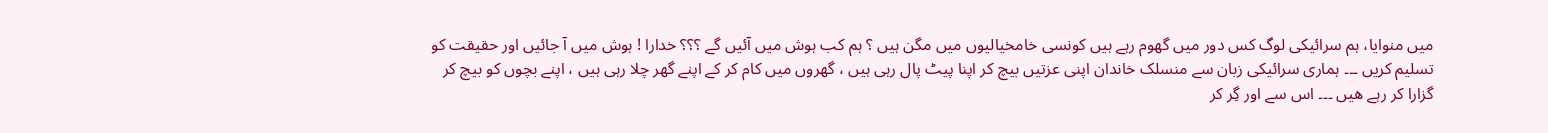میں منوایا، ہم سرائیکی لوگ کس دور میں گھوم رہے ہیں کونسی خامخیالیوں میں مگن ہیں ؟ ہم کب ہوش میں آئیں گے ؟؟؟ خدارا ! ہوش میں آ جائیں اور حقیقت کو تسلیم کریں ۔۔۔ ہماری سرائیکی زبان سے منسلک خاندان اپنی عزتیں بیچ کر اپنا پیٹ پال رہی ہیں ، گھروں میں کام کر کے اپنے گھر چلا رہی ہیں ، اپنے بچوں کو بیچ کر گزارا کر رہے ھیں ۔۔۔ اس سے اور گِر کر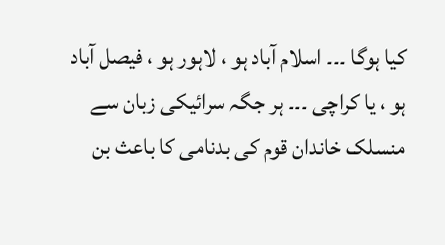کیا ہوگا ۔۔۔ اسلام آباد ہو ، لاہور ہو ، فیصل آباد ہو ، یا کراچی ۔۔۔ ہر جگہ سرائیکی زبان سے منسلک خاندان قوم کی بدنامی کا باعث بن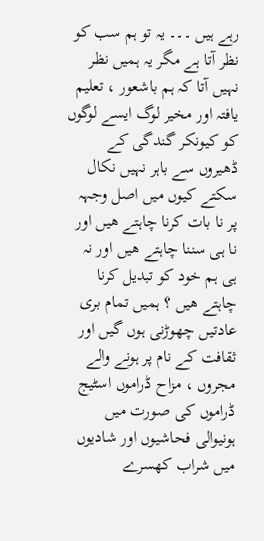رہے ہیں ۔۔۔ یہ تو ہم سب کو نظر آتا ہے مگر یہ ہمیں نظر نہیں آتا کہ ہم باشعور ، تعلیم یافتہ اور مخیر لوگ ایسے لوگوں کو کیونکر گندگی کے ڈھیروں سے باہر نہیں نکال سکتے کیوں میں اصل وجہہ پر نا بات کرنا چاہتے ھیں اور نا ہی سننا چاہتے ھیں اور نہ ہی ہم خود کو تبدیل کرنا چاہتے ھیں ؟ ہمیں تمام بری عادتیں چھوڑنی ہوں گیں اور ثقافت کے نام پر ہونے والے مجروں ، مزاح ڈراموں اسٹیج ڈراموں کی صورت میں ہونیوالی فحاشیوں اور شادیوں میں شراب کھسرے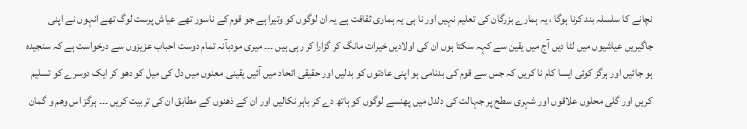نچانے کا سلسلہ بند کرنا ہوگا ، یہ ہمارے بزرگان کی تعلیم نہیں اور نا ہی یہ ہماری ثقافت ہے یہ ان لوگوں کو وتیرا ہے جو قوم کے ناسور تھے عیاش پرست لوگ تھے انہوں نے اپنی جاگیریں عیاشیوں میں لٹا دیں آج میں یقین سے کہہ سکتا ہوں ان کی اولادیں خیرات مانگ کر گزارا کر رہی ہیں ۔۔۔ میری مودبآنہ تمام دوست احباب عزیزوں سے درخواست ہے کہ سنجیدہ ہو جائیں اور ہرگز کوئی ایسا کام نا کریں کہ جس سے قوم کی بدنامی ہو اپنی عادتوں کو بدلیں اور حقیقی اتحاد میں آئیں یقینی معنوں میں دل کی میل کو دھو کر ایک دوسرے کو تسلیم کریں اور گلی محلوں علاقوں اور شہری سطح پر جہالت کی دلدل میں پھنسے لوگوں کو ہاتھ دے کر باہر نکالیں اور ان کے ذھنوں کے مطابق ان کی تربیت کریں ۔۔۔ ہرگز اس وھم و گمان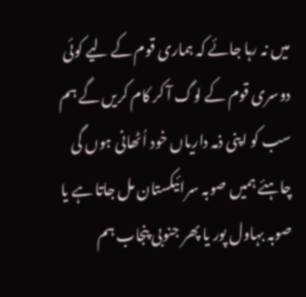میں نہ رہا جائے کہ ہماری قوم کے لیے کوئی دوسری قوم کے لوگ آ کر کام کریں گے ہم سب کو اپنی ذمہ داریاں خود اُٹھانی ہوں گی چاہئے ہمیں صوبہ سرائیکستان مل جاتا ہے یا صوبہ بہاول پور یا پھر جنوبی پنجاب ہم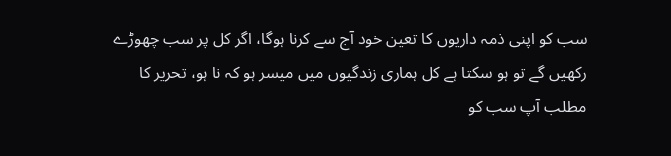سب کو اپنی ذمہ داریوں کا تعین خود آج سے کرنا ہوگا، اگر کل پر سب چھوڑے رکھیں گے تو ہو سکتا ہے کل ہماری زندگیوں میں میسر ہو کہ نا ہو، تحریر کا مطلب آپ سب کو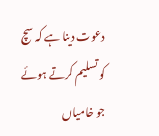دعوت دینا ہے کہ سچ کو تسلیم کرتے ہوئے جو خامیاں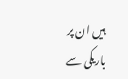ہیں ان پر باریکی سے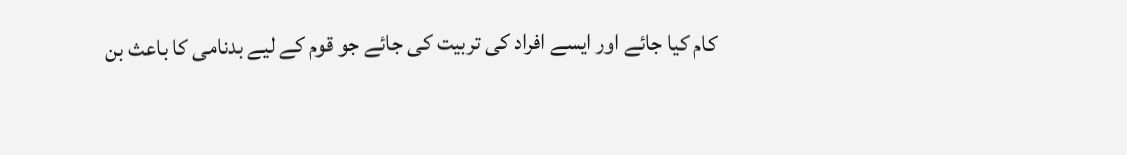کام کیا جائے اور ایسے افراد کی تربیت کی جائے جو قوم کے لیے بدنامی کا باعث بن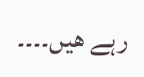رہے ھیں۔۔۔۔